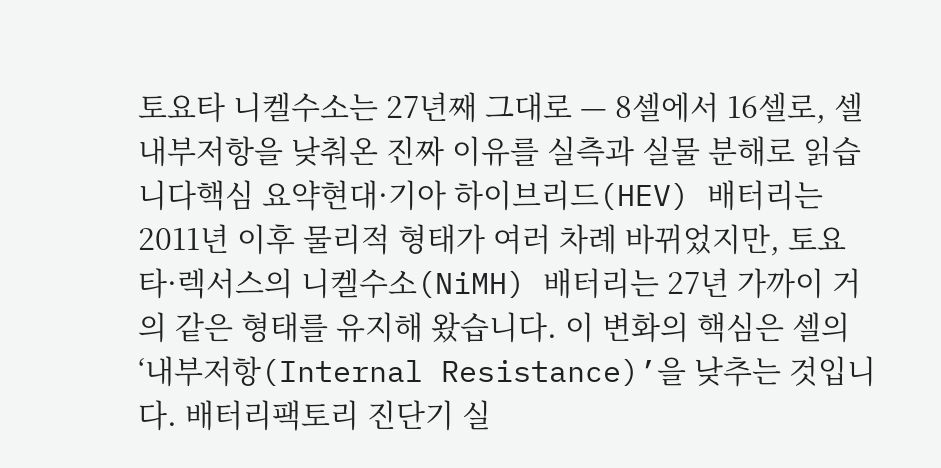토요타 니켈수소는 27년째 그대로 — 8셀에서 16셀로, 셀 내부저항을 낮춰온 진짜 이유를 실측과 실물 분해로 읽습니다핵심 요약현대·기아 하이브리드(HEV) 배터리는 2011년 이후 물리적 형태가 여러 차례 바뀌었지만, 토요타·렉서스의 니켈수소(NiMH) 배터리는 27년 가까이 거의 같은 형태를 유지해 왔습니다. 이 변화의 핵심은 셀의 ‘내부저항(Internal Resistance)’을 낮추는 것입니다. 배터리팩토리 진단기 실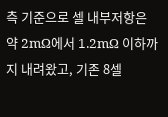측 기준으로 셀 내부저항은 약 2mΩ에서 1.2mΩ 이하까지 내려왔고, 기존 8셀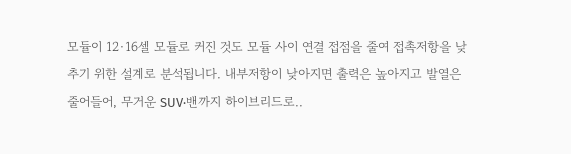모듈이 12·16셀 모듈로 커진 것도 모듈 사이 연결 접점을 줄여 접촉저항을 낮추기 위한 설계로 분석됩니다. 내부저항이 낮아지면 출력은 높아지고 발열은 줄어들어, 무거운 SUV·밴까지 하이브리드로..